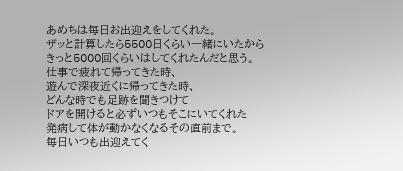あめちは毎日お出迎えをしてくれた。
ザッと計算したら5500日くらい一緒にいたから
きっと5000回くらいはしてくれたんだと思う。
仕事で疲れて帰ってきた時、
遊んで深夜近くに帰ってきた時、
どんな時でも足跡を聞きつけて
ドアを開けると必ずいつもそこにいてくれた
発病して体が動かなくなるその直前まで。
毎日いつも出迎えてく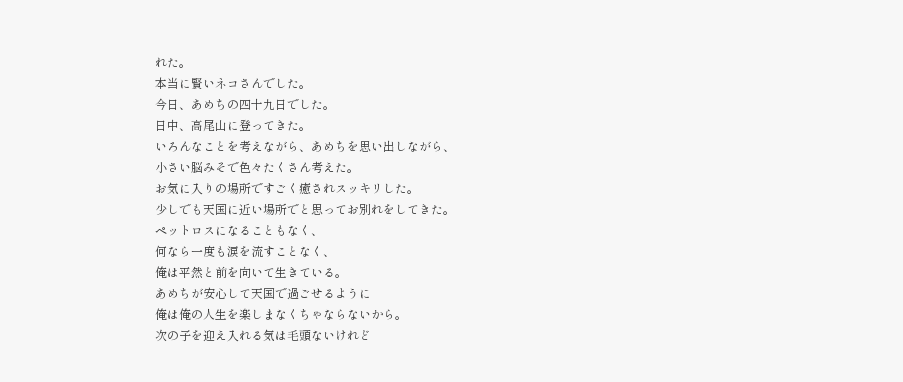れた。
本当に賢いネコさんでした。
今日、あめちの四十九日でした。
日中、高尾山に登ってきた。
いろんなことを考えながら、あめちを思い出しながら、
小さい脳みそで色々たくさん考えた。
お気に入りの場所ですごく癒されスッキリした。
少しでも天国に近い場所でと思ってお別れをしてきた。
ペットロスになることもなく、
何なら一度も涙を流すことなく、
俺は平然と前を向いて生きている。
あめちが安心して天国で過ごせるように
俺は俺の人生を楽しまなくちゃならないから。
次の子を迎え入れる気は毛頭ないけれど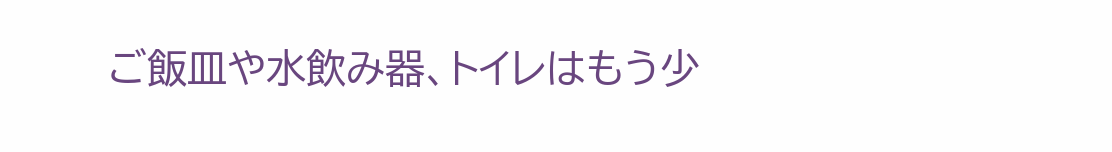ご飯皿や水飲み器、トイレはもう少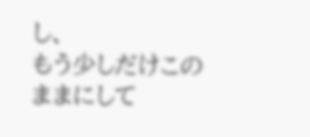し、
もう少しだけこのままにして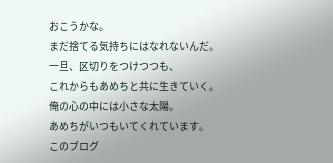おこうかな。
まだ捨てる気持ちにはなれないんだ。
一旦、区切りをつけつつも、
これからもあめちと共に生きていく。
俺の心の中には小さな太陽。
あめちがいつもいてくれています。
このブログ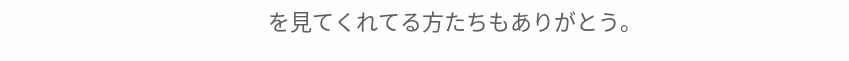を見てくれてる方たちもありがとう。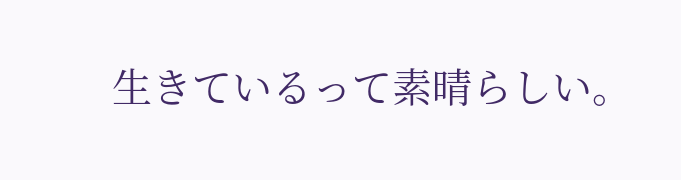生きているって素晴らしい。